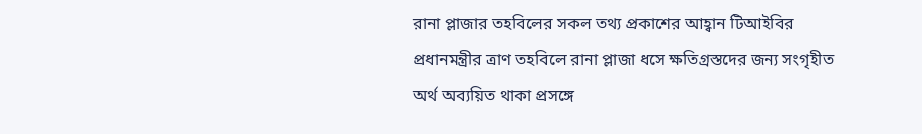রানা প্লাজার তহবিলের সকল তথ্য প্রকাশের আহ্বান টিআইবির
প্রধানমন্ত্রীর ত্রাণ তহবিলে রানা প্লাজা ধসে ক্ষতিগ্রস্তদের জন্য সংগৃহীত অর্থ অব্যয়িত থাকা প্রসঙ্গে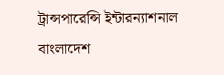ট্রান্সপারেন্সি ইন্টারন্যাশনাল বাংলাদেশ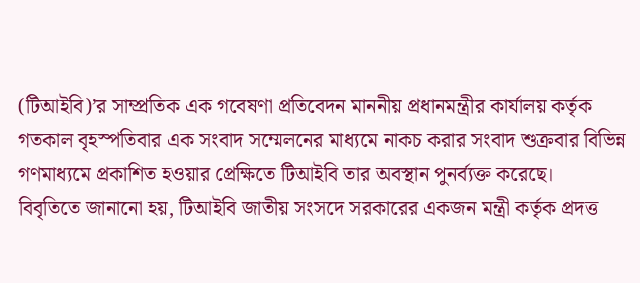(টিআইবি)’র সাম্প্রতিক এক গবেষণা প্রতিবেদন মাননীয় প্রধানমন্ত্রীর কার্যালয় কর্তৃক গতকাল বৃহস্পতিবার এক সংবাদ সম্মেলনের মাধ্যমে নাকচ করার সংবাদ শুক্রবার বিভিন্ন গণমাধ্যমে প্রকাশিত হওয়ার প্রেক্ষিতে টিআইবি তার অবস্থান পুনর্ব্যক্ত করেছে।
বিবৃতিতে জানানো হয়, টিআইবি জাতীয় সংসদে সরকারের একজন মন্ত্রী কর্তৃক প্রদত্ত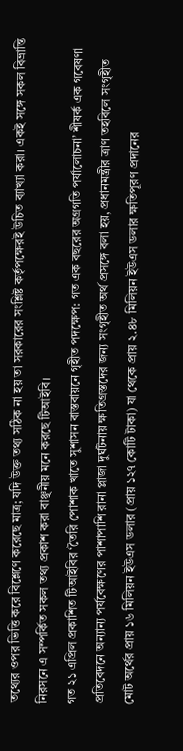তথ্যের ওপর ভিত্তি করে বিশ্লেণে করেছে মাত্র; যদি উক্ত তথ্য সঠিক না হয় তা সরকারের সংশ্লিষ্ট কর্তৃপক্ষেরই উচিত ব্যাখ্যা করা। একই সঙ্গে সকল বিভ্রান্তি নিরসনে এ সম্পর্কিত সকল তথ্য প্রকাশ করা বাঞ্ছনীয় মনে করছে টিআইবি।
গত ২১ এপ্রিল প্রকাশিত টিআইবির ‘তৈরি পোশাক খাতে সুশাসন বাস্তবায়নে গৃহীত পদক্ষেপ: গত এক বছরের অগ্রগতি পর্যালোচনা’ শীষর্ক এক গবেষণা প্রতিবেদনে অন্যান্য পর্যবেক্ষণের পাশাপাশি রানা প্লাজা দুর্ঘটনায় ক্ষতিগ্রস্তদের জন্য সংগৃহীত অর্থ প্রসঙ্গে বলা হয়, প্রধানমন্ত্রীর ত্রাণ তহবিলে সংগৃহীত মোট অর্থের প্রায় ১৬ মিলিয়ন ইউএস ডলার (প্রায় ১২৭ কোটি টাকা) যা থেকে প্রায় ২.৪৮ মিলিয়ন ইউএস ডলার ক্ষতিপূরণ প্রদানের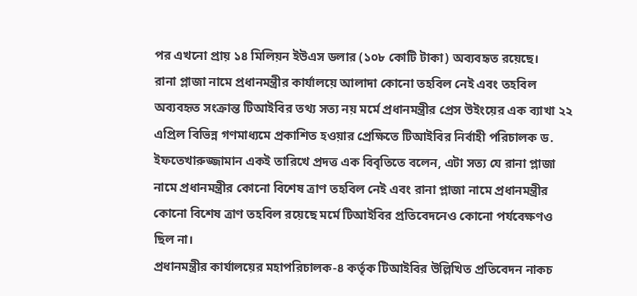পর এখনো প্রায় ১৪ মিলিয়ন ইউএস ডলার (১০৮ কোটি টাকা) অব্যবহৃত রয়েছে।
রানা প্লাজা নামে প্রধানমন্ত্রীর কার্যালয়ে আলাদা কোনো তহবিল নেই এবং তহবিল অব্যবহৃত সংক্রান্ত টিআইবির তথ্য সত্য নয় মর্মে প্রধানমন্ত্রীর প্রেস উইংয়ের এক ব্যাখা ২২ এপ্রিল বিভিন্ন গণমাধ্যমে প্রকাশিত হওয়ার প্রেক্ষিতে টিআইবির নির্বাহী পরিচালক ড. ইফতেখারুজ্জামান একই তারিখে প্রদত্ত এক বিবৃতিতে বলেন, এটা সত্য যে রানা প্লাজা নামে প্রধানমন্ত্রীর কোনো বিশেষ ত্রাণ তহবিল নেই এবং রানা প্লাজা নামে প্রধানমন্ত্রীর কোনো বিশেষ ত্রাণ তহবিল রয়েছে মর্মে টিআইবির প্রতিবেদনেও কোনো পর্যবেক্ষণও ছিল না।
প্রধানমন্ত্রীর কার্যালয়ের মহাপরিচালক-৪ কর্তৃক টিআইবির উল্লিখিত প্রতিবেদন নাকচ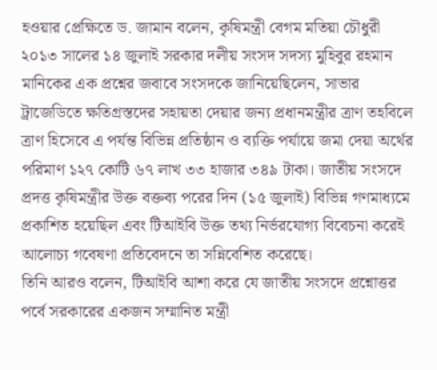হওয়ার প্রেক্ষিতে ড. জামান বলেন, কৃষিমন্ত্রী বেগম মতিয়া চৌধুরী ২০১৩ সালের ১৪ জুলাই সরকার দলীয় সংসদ সদস্য মুহিবুর রহমান মানিকের এক প্রশ্নের জবাবে সংসদকে জানিয়েছিলেন, সাভার ট্রাজেডিতে ক্ষতিগ্রস্তদের সহায়তা দেয়ার জন্য প্রধানমন্ত্রীর ত্রাণ তহবিলে ত্রাণ হিসেবে এ পর্যন্ত বিভিন্ন প্রতিষ্ঠান ও ব্যক্তি পর্যায়ে জমা দেয়া অর্থের পরিমাণ ১২৭ কোটি ৬৭ লাখ ৩৩ হাজার ৩৪৯ টাকা। জাতীয় সংসদে প্রদত্ত কৃষিমন্ত্রীর উক্ত বক্তব্য পরের দিন (১৫ জুলাই) বিভিন্ন গণমাধ্যমে প্রকাশিত হয়েছিল এবং টিআইবি উক্ত তথ্য নির্ভরযোগ্য বিবেচনা করেই আলোচ্য গবেষণা প্রতিবেদনে তা সন্নিবেশিত করেছে।
তিনি আরও বলেন, টিআইবি আশা করে যে জাতীয় সংসদে প্রশ্নোত্তর পর্বে সরকারের একজন সম্মানিত মন্ত্রী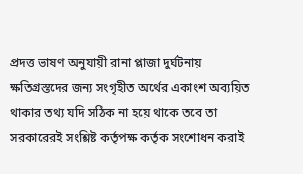প্রদত্ত ভাষণ অনুযায়ী রানা প্লাজা দুর্ঘটনায় ক্ষতিগ্রস্তদের জন্য সংগৃহীত অর্থের একাংশ অব্যয়িত থাকার তথ্য যদি সঠিক না হয়ে থাকে তবে তা সরকারেরই সংশ্লিষ্ট কর্তৃপক্ষ কর্তৃক সংশোধন করাই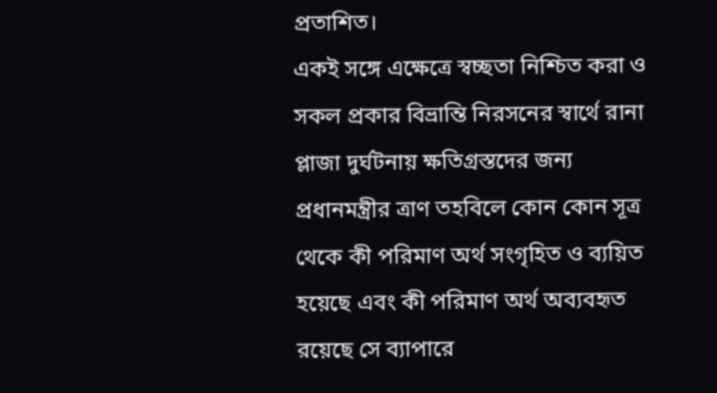প্রতাশিত।
একই সঙ্গে এক্ষেত্রে স্বচ্ছতা নিশ্চিত করা ও সকল প্রকার বিভ্রান্তি নিরসনের স্বার্থে রানা প্লাজা দুর্ঘটনায় ক্ষতিগ্রস্তদের জন্য প্রধানমন্ত্রীর ত্রাণ তহবিলে কোন কোন সূত্র থেকে কী পরিমাণ অর্থ সংগৃহিত ও ব্যয়িত হয়েছে এবং কী পরিমাণ অর্থ অব্যবহৃত রয়েছে সে ব্যাপারে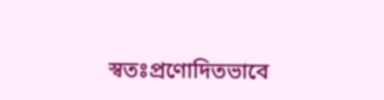স্বতঃপ্রণোদিতভাবে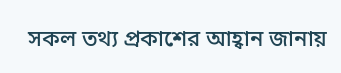সকল তথ্য প্রকাশের আহ্বান জানায়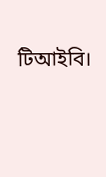টিআইবি।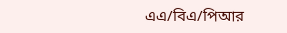এএ/বিএ/পিআর